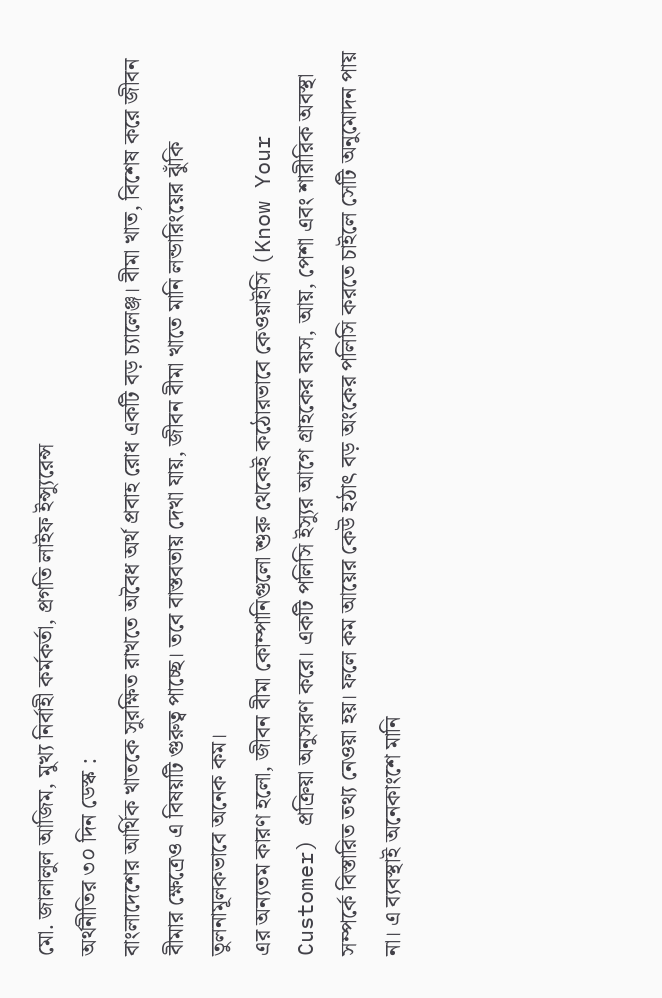মো. জালালুল আজিম, মুখ্য নির্বাহী কর্মকর্তা, প্রগতি লাইফ ইন্স্যুরেন্স
অর্থনীতির ৩০ দিন ডেস্ক :
বাংলাদেশের আর্থিক খাতকে সুরক্ষিত রাখতে অবৈধ অর্থ প্রবাহ রোধ একটি বড় চ্যালেঞ্জ। বীমা খাত, বিশেষ করে জীবন বীমার ক্ষেত্রেও এ বিষয়টি গুরুত্ব পাচ্ছে। তবে বাস্তবতায় দেখা যায়, জীবন বীমা খাতে মানি লন্ডারিংয়ের ঝুঁকি তুলনামূলকভাবে অনেক কম।
এর অন্যতম কারণ হলো, জীবন বীমা কোম্পানিগুলো শুরু থেকেই কঠোরভাবে কেওয়াইসি (Know Your Customer) প্রক্রিয়া অনুসরণ করে। একটি পলিসি ইস্যুর আগে গ্রাহকের বয়স, আয়, পেশা এবং শারীরিক অবস্থা সম্পর্কে বিস্তারিত তথ্য নেওয়া হয়। ফলে কম আয়ের কেউ হঠাৎ বড় অংকের পলিসি করতে চাইলে সেটি অনুমোদন পায় না। এ ব্যবস্থাই অনেকাংশে মানি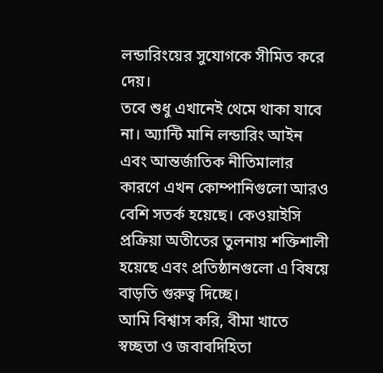লন্ডারিংয়ের সুযোগকে সীমিত করে দেয়।
তবে শুধু এখানেই থেমে থাকা যাবে না। অ্যান্টি মানি লন্ডারিং আইন এবং আন্তর্জাতিক নীতিমালার কারণে এখন কোম্পানিগুলো আরও বেশি সতর্ক হয়েছে। কেওয়াইসি প্রক্রিয়া অতীতের তুলনায় শক্তিশালী হয়েছে এবং প্রতিষ্ঠানগুলো এ বিষয়ে বাড়তি গুরুত্ব দিচ্ছে।
আমি বিশ্বাস করি, বীমা খাতে স্বচ্ছতা ও জবাবদিহিতা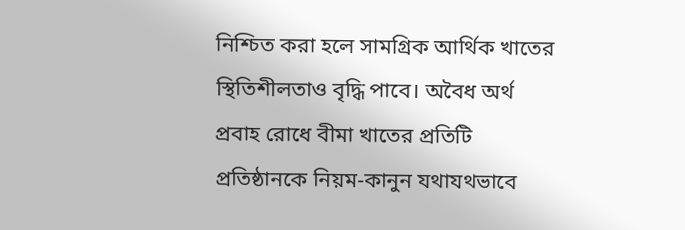নিশ্চিত করা হলে সামগ্রিক আর্থিক খাতের স্থিতিশীলতাও বৃদ্ধি পাবে। অবৈধ অর্থ প্রবাহ রোধে বীমা খাতের প্রতিটি প্রতিষ্ঠানকে নিয়ম-কানুন যথাযথভাবে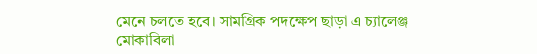মেনে চলতে হবে। সামগ্রিক পদক্ষেপ ছাড়া এ চ্যালেঞ্জ মোকাবিলা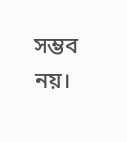সম্ভব নয়।